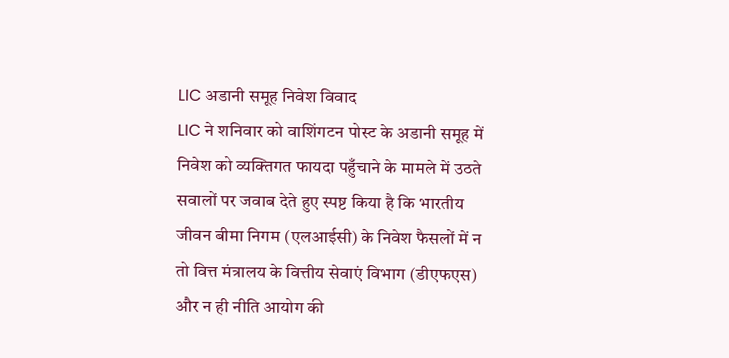LIC अडानी समूह निवेश विवाद
LIC ने शनिवार को वाशिंगटन पोस्ट के अडानी समूह में निवेश को व्यक्तिगत फायदा पहुँचाने के मामले में उठते सवालों पर जवाब देते हुए स्पष्ट किया है कि भारतीय जीवन बीमा निगम (एलआईसी) के निवेश फैसलों में न तो वित्त मंत्रालय के वित्तीय सेवाएं विभाग (डीएफएस) और न ही नीति आयोग की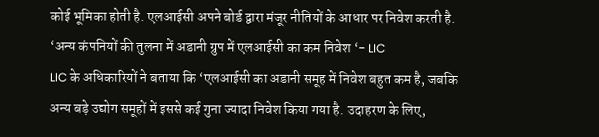कोई भूमिका होती है. एलआईसी अपने बोर्ड द्वारा मंजूर नीतियों के आधार पर निवेश करती है.
‘अन्य कंपनियों की तुलना में अडानी ग्रुप में एलआईसी का कम निवेश ‘- LIC
LIC के अधिकारियों ने बताया कि ‘एलआईसी का अडानी समूह में निवेश बहुत कम है, जबकि अन्य बड़े उद्योग समूहों में इससे कई गुना ज्यादा निवेश किया गया है. उदाहरण के लिए,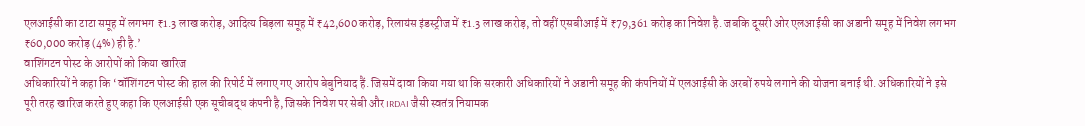एलआईसी का टाटा समूह में लगभग ₹1.3 लाख करोड़, आदित्य बिड़ला समूह में ₹42,600 करोड़, रिलायंस इंडस्ट्रीज में ₹1.3 लाख करोड़, तो वहीं एसबीआई में ₹79,361 करोड़ का निवेश है. जबकि दूसरी ओर एलआईसी का अडानी समूह में निवेश लगभग ₹60,000 करोड़ (4%) ही है.’
वाशिंगटन पोस्ट के आरोपों को किया खारिज
अधिकारियों ने कहा कि ‘वॉशिंगटन पोस्ट की हाल की रिपोर्ट में लगाए गए आरोप बेबुनियाद हैं. जिसमें दावा किया गया था कि सरकारी अधिकारियों ने अडानी समूह की कंपनियों में एलआईसी के अरबों रुपये लगाने की योजना बनाई थी. अधिकारियों ने इसे पूरी तरह खारिज करते हुए कहा कि एलआईसी एक सूचीबद्ध कंपनी है, जिसके निवेश पर सेबी और IRDAI जैसी स्वतंत्र नियामक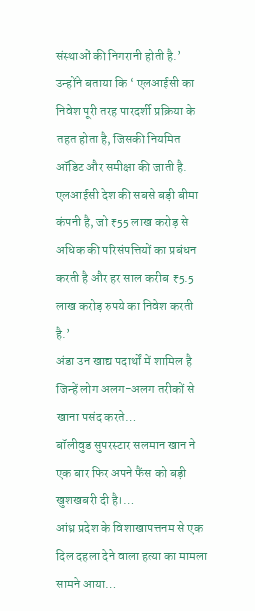संस्थाओं की निगरानी होती है.’
उन्होंने बताया कि ‘ एलआईसी का निवेश पूरी तरह पारदर्शी प्रक्रिया के तहत होता है, जिसकी नियमित ऑडिट और समीक्षा की जाती है. एलआईसी देश की सबसे बड़ी बीमा कंपनी है, जो ₹55 लाख करोड़ से अधिक की परिसंपत्तियों का प्रबंधन करती है और हर साल करीब ₹5.5 लाख करोड़ रुपये का निवेश करती है.’
अंडा उन खाद्य पदार्थों में शामिल है जिन्हें लोग अलग-अलग तरीकों से खाना पसंद करते…
बॉलीवुड सुपरस्टार सलमान खान ने एक बार फिर अपने फैंस को बड़ी खुशखबरी दी है।…
आंध्र प्रदेश के विशाखापत्तनम से एक दिल दहला देने वाला हत्या का मामला सामने आया…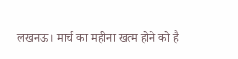लखनऊ। मार्च का महीना खत्म होने को है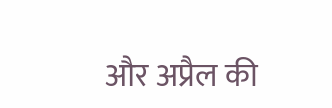और अप्रैल की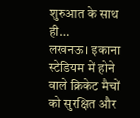शुरुआत के साथ ही…
लखनऊ। इकाना स्टेडियम में होने वाले क्रिकेट मैचों को सुरक्षित और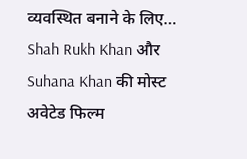व्यवस्थित बनाने के लिए…
Shah Rukh Khan और Suhana Khan की मोस्ट अवेटेड फिल्म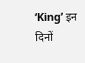‘King’ इन दिनों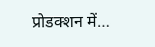प्रोडक्शन में…